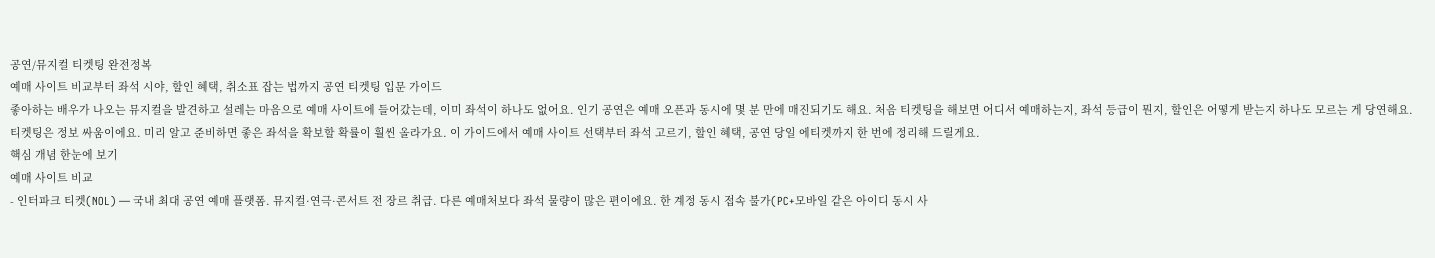공연/뮤지컬 티켓팅 완전정복
예매 사이트 비교부터 좌석 시야, 할인 혜택, 취소표 잡는 법까지 공연 티켓팅 입문 가이드
좋아하는 배우가 나오는 뮤지컬을 발견하고 설레는 마음으로 예매 사이트에 들어갔는데, 이미 좌석이 하나도 없어요. 인기 공연은 예매 오픈과 동시에 몇 분 만에 매진되기도 해요. 처음 티켓팅을 해보면 어디서 예매하는지, 좌석 등급이 뭔지, 할인은 어떻게 받는지 하나도 모르는 게 당연해요.
티켓팅은 정보 싸움이에요. 미리 알고 준비하면 좋은 좌석을 확보할 확률이 훨씬 올라가요. 이 가이드에서 예매 사이트 선택부터 좌석 고르기, 할인 혜택, 공연 당일 에티켓까지 한 번에 정리해 드릴게요.
핵심 개념 한눈에 보기
예매 사이트 비교
- 인터파크 티켓(NOL) — 국내 최대 공연 예매 플랫폼. 뮤지컬·연극·콘서트 전 장르 취급. 다른 예매처보다 좌석 물량이 많은 편이에요. 한 계정 동시 접속 불가(PC+모바일 같은 아이디 동시 사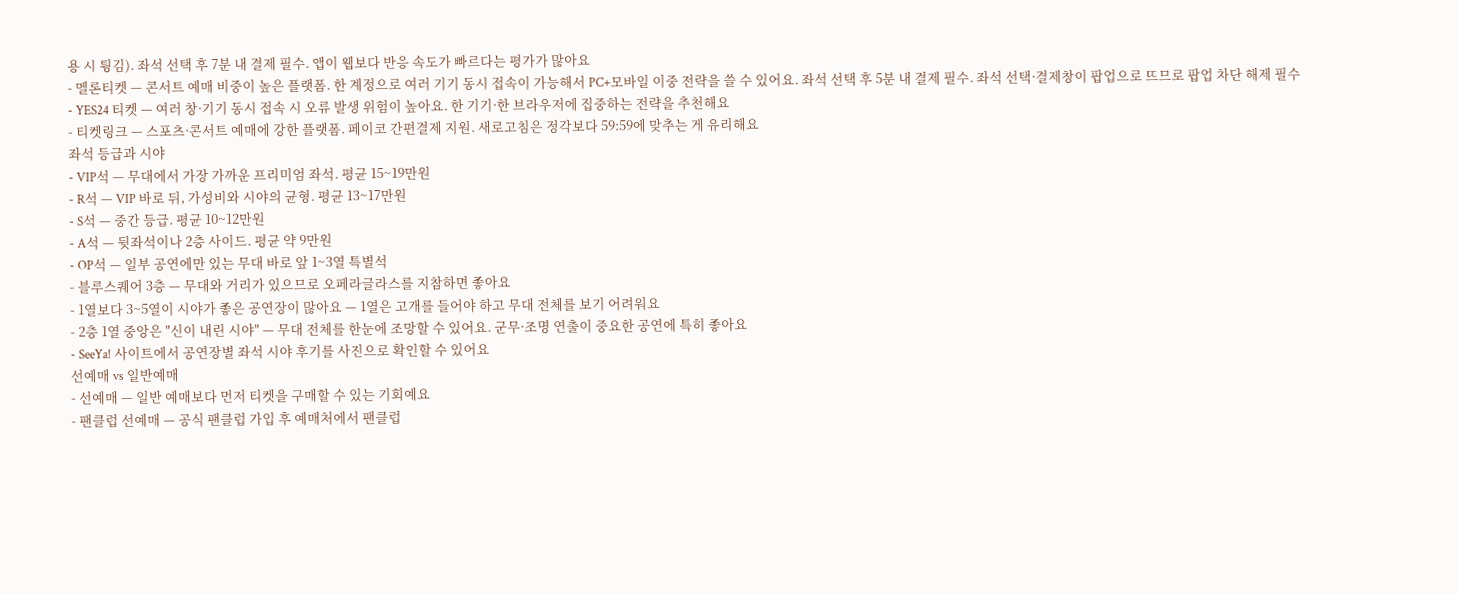용 시 튕김). 좌석 선택 후 7분 내 결제 필수. 앱이 웹보다 반응 속도가 빠르다는 평가가 많아요
- 멜론티켓 — 콘서트 예매 비중이 높은 플랫폼. 한 계정으로 여러 기기 동시 접속이 가능해서 PC+모바일 이중 전략을 쓸 수 있어요. 좌석 선택 후 5분 내 결제 필수. 좌석 선택·결제창이 팝업으로 뜨므로 팝업 차단 해제 필수
- YES24 티켓 — 여러 창·기기 동시 접속 시 오류 발생 위험이 높아요. 한 기기·한 브라우저에 집중하는 전략을 추천해요
- 티켓링크 — 스포츠·콘서트 예매에 강한 플랫폼. 페이코 간편결제 지원. 새로고침은 정각보다 59:59에 맞추는 게 유리해요
좌석 등급과 시야
- VIP석 — 무대에서 가장 가까운 프리미엄 좌석. 평균 15~19만원
- R석 — VIP 바로 뒤, 가성비와 시야의 균형. 평균 13~17만원
- S석 — 중간 등급. 평균 10~12만원
- A석 — 뒷좌석이나 2층 사이드. 평균 약 9만원
- OP석 — 일부 공연에만 있는 무대 바로 앞 1~3열 특별석
- 블루스퀘어 3층 — 무대와 거리가 있으므로 오페라글라스를 지참하면 좋아요
- 1열보다 3~5열이 시야가 좋은 공연장이 많아요 — 1열은 고개를 들어야 하고 무대 전체를 보기 어려워요
- 2층 1열 중앙은 "신이 내린 시야" — 무대 전체를 한눈에 조망할 수 있어요. 군무·조명 연출이 중요한 공연에 특히 좋아요
- SeeYa! 사이트에서 공연장별 좌석 시야 후기를 사진으로 확인할 수 있어요
선예매 vs 일반예매
- 선예매 — 일반 예매보다 먼저 티켓을 구매할 수 있는 기회예요
- 팬클럽 선예매 — 공식 팬클럽 가입 후 예매처에서 팬클럽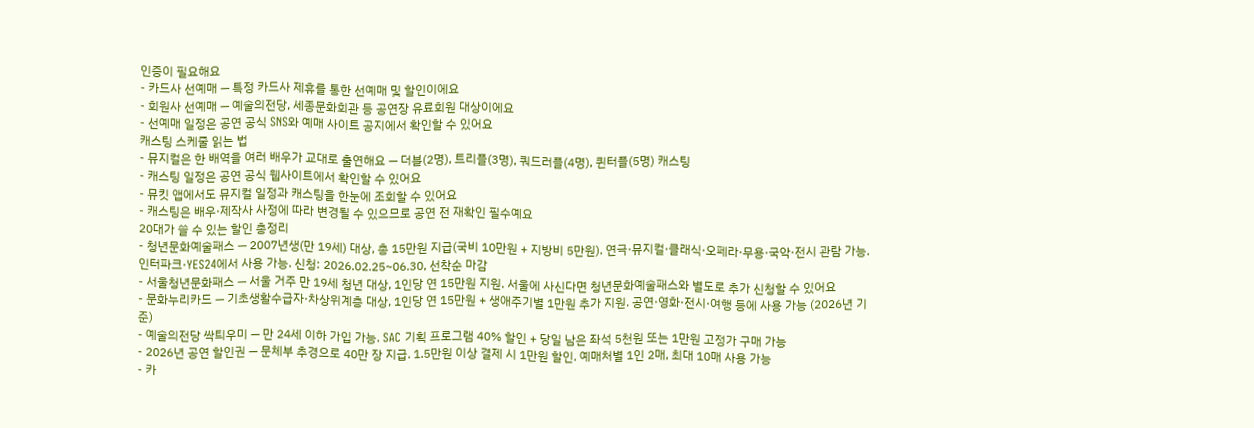인증이 필요해요
- 카드사 선예매 — 특정 카드사 제휴를 통한 선예매 및 할인이에요
- 회원사 선예매 — 예술의전당, 세종문화회관 등 공연장 유료회원 대상이에요
- 선예매 일정은 공연 공식 SNS와 예매 사이트 공지에서 확인할 수 있어요
캐스팅 스케줄 읽는 법
- 뮤지컬은 한 배역을 여러 배우가 교대로 출연해요 — 더블(2명), 트리플(3명), 쿼드러플(4명), 퀸터플(5명) 캐스팅
- 캐스팅 일정은 공연 공식 웹사이트에서 확인할 수 있어요
- 뮤킷 앱에서도 뮤지컬 일정과 캐스팅을 한눈에 조회할 수 있어요
- 캐스팅은 배우·제작사 사정에 따라 변경될 수 있으므로 공연 전 재확인 필수예요
20대가 쓸 수 있는 할인 총정리
- 청년문화예술패스 — 2007년생(만 19세) 대상, 총 15만원 지급(국비 10만원 + 지방비 5만원). 연극·뮤지컬·클래식·오페라·무용·국악·전시 관람 가능. 인터파크·YES24에서 사용 가능. 신청: 2026.02.25~06.30, 선착순 마감
- 서울청년문화패스 — 서울 거주 만 19세 청년 대상, 1인당 연 15만원 지원. 서울에 사신다면 청년문화예술패스와 별도로 추가 신청할 수 있어요
- 문화누리카드 — 기초생활수급자·차상위계층 대상, 1인당 연 15만원 + 생애주기별 1만원 추가 지원. 공연·영화·전시·여행 등에 사용 가능 (2026년 기준)
- 예술의전당 싹틔우미 — 만 24세 이하 가입 가능. SAC 기획 프로그램 40% 할인 + 당일 남은 좌석 5천원 또는 1만원 고정가 구매 가능
- 2026년 공연 할인권 — 문체부 추경으로 40만 장 지급. 1.5만원 이상 결제 시 1만원 할인. 예매처별 1인 2매, 최대 10매 사용 가능
- 카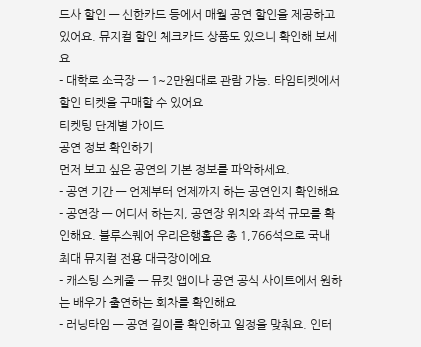드사 할인 — 신한카드 등에서 매월 공연 할인을 제공하고 있어요. 뮤지컬 할인 체크카드 상품도 있으니 확인해 보세요
- 대학로 소극장 — 1~2만원대로 관람 가능. 타임티켓에서 할인 티켓을 구매할 수 있어요
티켓팅 단계별 가이드
공연 정보 확인하기
먼저 보고 싶은 공연의 기본 정보를 파악하세요.
- 공연 기간 — 언제부터 언제까지 하는 공연인지 확인해요
- 공연장 — 어디서 하는지, 공연장 위치와 좌석 규모를 확인해요. 블루스퀘어 우리은행홀은 총 1,766석으로 국내 최대 뮤지컬 전용 대극장이에요
- 캐스팅 스케줄 — 뮤킷 앱이나 공연 공식 사이트에서 원하는 배우가 출연하는 회차를 확인해요
- 러닝타임 — 공연 길이를 확인하고 일정을 맞춰요. 인터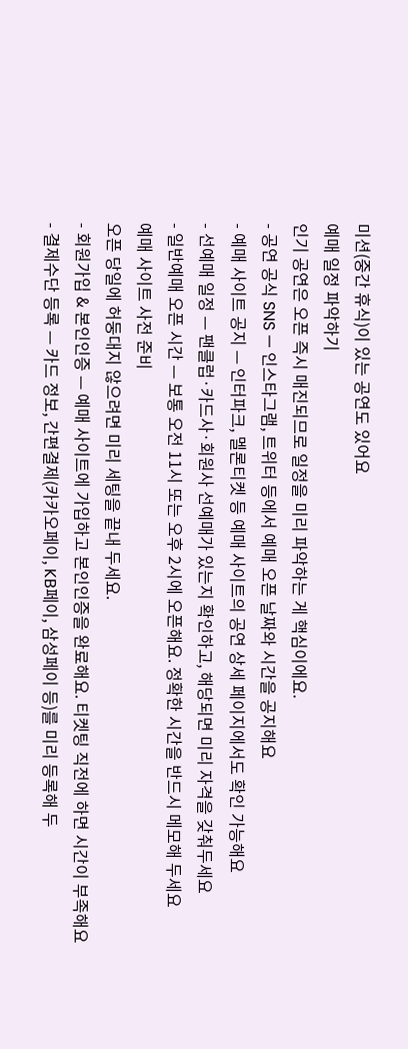미션(중간 휴식)이 있는 공연도 있어요
예매 일정 파악하기
인기 공연은 오픈 즉시 매진되므로 일정을 미리 파악하는 게 핵심이에요.
- 공연 공식 SNS — 인스타그램, 트위터 등에서 예매 오픈 날짜와 시간을 공지해요
- 예매 사이트 공지 — 인터파크, 멜론티켓 등 예매 사이트의 공연 상세 페이지에서도 확인 가능해요
- 선예매 일정 — 팬클럽·카드사·회원사 선예매가 있는지 확인하고, 해당되면 미리 자격을 갖춰두세요
- 일반예매 오픈 시간 — 보통 오전 11시 또는 오후 2시에 오픈해요. 정확한 시간을 반드시 메모해 두세요
예매 사이트 사전 준비
오픈 당일에 허둥대지 않으려면 미리 세팅을 끝내 두세요.
- 회원가입 & 본인인증 — 예매 사이트에 가입하고 본인인증을 완료해요. 티켓팅 직전에 하면 시간이 부족해요
- 결제수단 등록 — 카드 정보, 간편결제(카카오페이, KB페이, 삼성페이 등)를 미리 등록해 두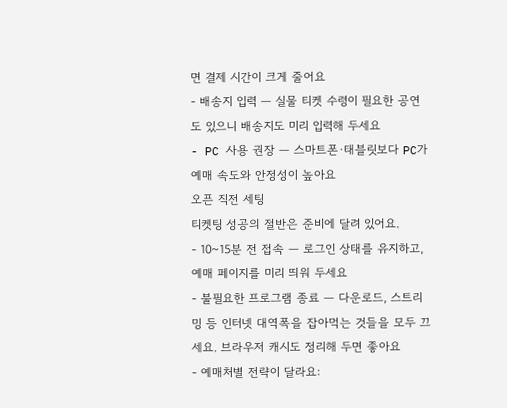면 결제 시간이 크게 줄어요
- 배송지 입력 — 실물 티켓 수령이 필요한 공연도 있으니 배송지도 미리 입력해 두세요
- PC 사용 권장 — 스마트폰·태블릿보다 PC가 예매 속도와 안정성이 높아요
오픈 직전 세팅
티켓팅 성공의 절반은 준비에 달려 있어요.
- 10~15분 전 접속 — 로그인 상태를 유지하고, 예매 페이지를 미리 띄워 두세요
- 불필요한 프로그램 종료 — 다운로드, 스트리밍 등 인터넷 대역폭을 잡아먹는 것들을 모두 끄세요. 브라우저 캐시도 정리해 두면 좋아요
- 예매처별 전략이 달라요: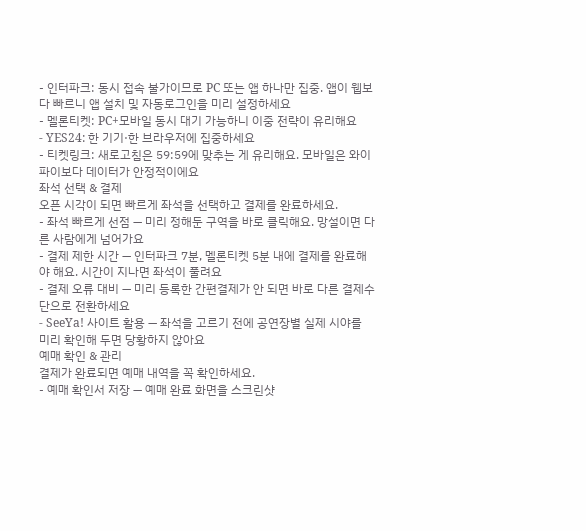- 인터파크: 동시 접속 불가이므로 PC 또는 앱 하나만 집중. 앱이 웹보다 빠르니 앱 설치 및 자동로그인을 미리 설정하세요
- 멜론티켓: PC+모바일 동시 대기 가능하니 이중 전략이 유리해요
- YES24: 한 기기·한 브라우저에 집중하세요
- 티켓링크: 새로고침은 59:59에 맞추는 게 유리해요. 모바일은 와이파이보다 데이터가 안정적이에요
좌석 선택 & 결제
오픈 시각이 되면 빠르게 좌석을 선택하고 결제를 완료하세요.
- 좌석 빠르게 선점 — 미리 정해둔 구역을 바로 클릭해요. 망설이면 다른 사람에게 넘어가요
- 결제 제한 시간 — 인터파크 7분, 멜론티켓 5분 내에 결제를 완료해야 해요. 시간이 지나면 좌석이 풀려요
- 결제 오류 대비 — 미리 등록한 간편결제가 안 되면 바로 다른 결제수단으로 전환하세요
- SeeYa! 사이트 활용 — 좌석을 고르기 전에 공연장별 실제 시야를 미리 확인해 두면 당황하지 않아요
예매 확인 & 관리
결제가 완료되면 예매 내역을 꼭 확인하세요.
- 예매 확인서 저장 — 예매 완료 화면을 스크린샷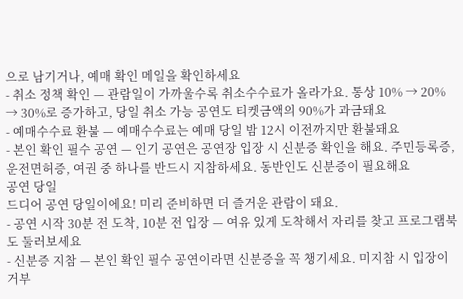으로 남기거나, 예매 확인 메일을 확인하세요
- 취소 정책 확인 — 관람일이 가까울수록 취소수수료가 올라가요. 통상 10% → 20% → 30%로 증가하고, 당일 취소 가능 공연도 티켓금액의 90%가 과금돼요
- 예매수수료 환불 — 예매수수료는 예매 당일 밤 12시 이전까지만 환불돼요
- 본인 확인 필수 공연 — 인기 공연은 공연장 입장 시 신분증 확인을 해요. 주민등록증, 운전면허증, 여권 중 하나를 반드시 지참하세요. 동반인도 신분증이 필요해요
공연 당일
드디어 공연 당일이에요! 미리 준비하면 더 즐거운 관람이 돼요.
- 공연 시작 30분 전 도착, 10분 전 입장 — 여유 있게 도착해서 자리를 찾고 프로그램북도 둘러보세요
- 신분증 지참 — 본인 확인 필수 공연이라면 신분증을 꼭 챙기세요. 미지참 시 입장이 거부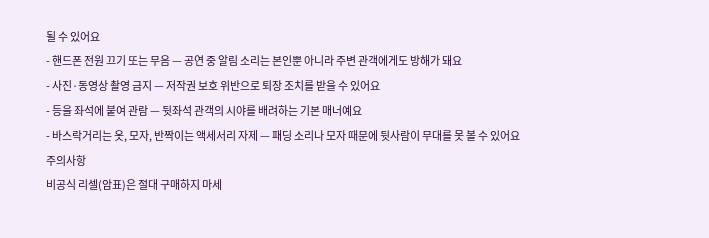될 수 있어요
- 핸드폰 전원 끄기 또는 무음 — 공연 중 알림 소리는 본인뿐 아니라 주변 관객에게도 방해가 돼요
- 사진·동영상 촬영 금지 — 저작권 보호 위반으로 퇴장 조치를 받을 수 있어요
- 등을 좌석에 붙여 관람 — 뒷좌석 관객의 시야를 배려하는 기본 매너예요
- 바스락거리는 옷, 모자, 반짝이는 액세서리 자제 — 패딩 소리나 모자 때문에 뒷사람이 무대를 못 볼 수 있어요
주의사항
비공식 리셀(암표)은 절대 구매하지 마세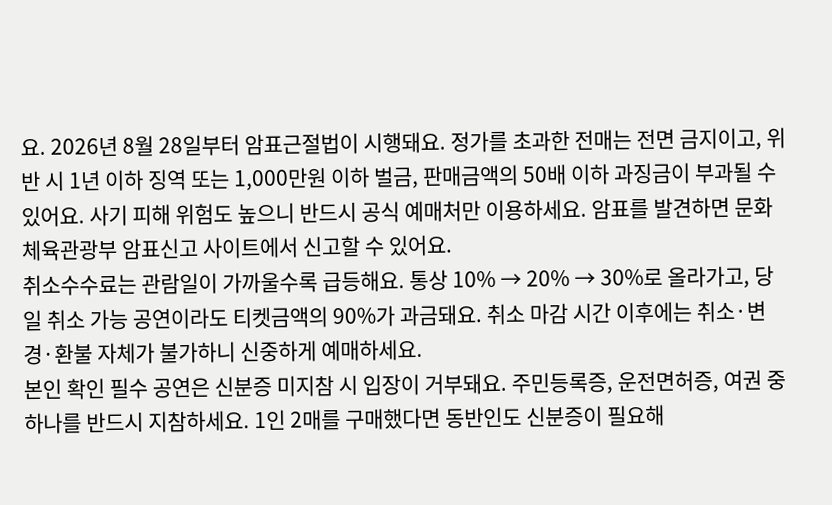요. 2026년 8월 28일부터 암표근절법이 시행돼요. 정가를 초과한 전매는 전면 금지이고, 위반 시 1년 이하 징역 또는 1,000만원 이하 벌금, 판매금액의 50배 이하 과징금이 부과될 수 있어요. 사기 피해 위험도 높으니 반드시 공식 예매처만 이용하세요. 암표를 발견하면 문화체육관광부 암표신고 사이트에서 신고할 수 있어요.
취소수수료는 관람일이 가까울수록 급등해요. 통상 10% → 20% → 30%로 올라가고, 당일 취소 가능 공연이라도 티켓금액의 90%가 과금돼요. 취소 마감 시간 이후에는 취소·변경·환불 자체가 불가하니 신중하게 예매하세요.
본인 확인 필수 공연은 신분증 미지참 시 입장이 거부돼요. 주민등록증, 운전면허증, 여권 중 하나를 반드시 지참하세요. 1인 2매를 구매했다면 동반인도 신분증이 필요해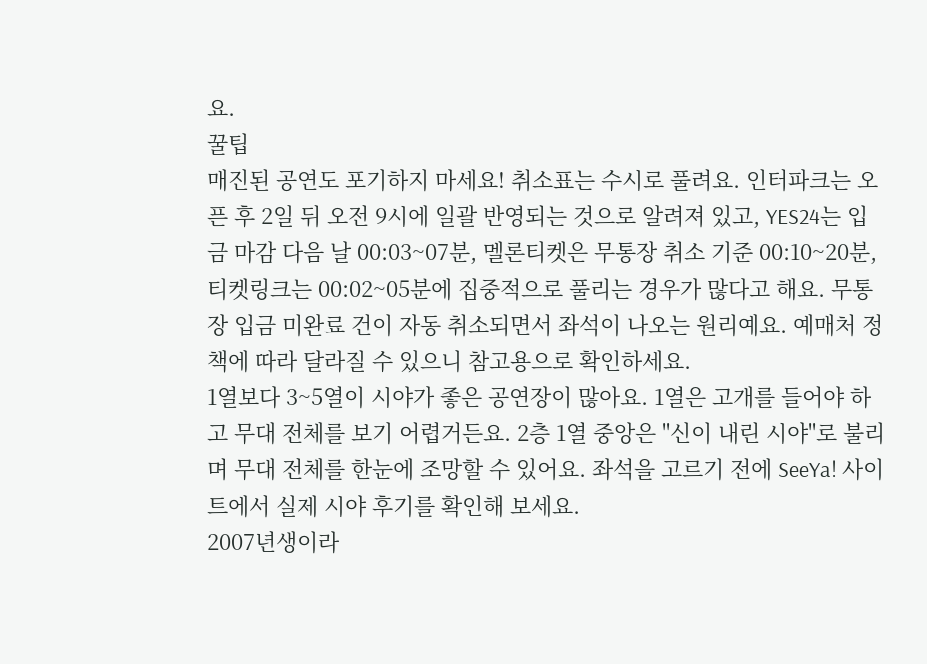요.
꿀팁
매진된 공연도 포기하지 마세요! 취소표는 수시로 풀려요. 인터파크는 오픈 후 2일 뒤 오전 9시에 일괄 반영되는 것으로 알려져 있고, YES24는 입금 마감 다음 날 00:03~07분, 멜론티켓은 무통장 취소 기준 00:10~20분, 티켓링크는 00:02~05분에 집중적으로 풀리는 경우가 많다고 해요. 무통장 입금 미완료 건이 자동 취소되면서 좌석이 나오는 원리예요. 예매처 정책에 따라 달라질 수 있으니 참고용으로 확인하세요.
1열보다 3~5열이 시야가 좋은 공연장이 많아요. 1열은 고개를 들어야 하고 무대 전체를 보기 어렵거든요. 2층 1열 중앙은 "신이 내린 시야"로 불리며 무대 전체를 한눈에 조망할 수 있어요. 좌석을 고르기 전에 SeeYa! 사이트에서 실제 시야 후기를 확인해 보세요.
2007년생이라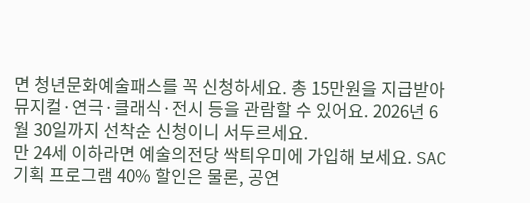면 청년문화예술패스를 꼭 신청하세요. 총 15만원을 지급받아 뮤지컬·연극·클래식·전시 등을 관람할 수 있어요. 2026년 6월 30일까지 선착순 신청이니 서두르세요.
만 24세 이하라면 예술의전당 싹틔우미에 가입해 보세요. SAC 기획 프로그램 40% 할인은 물론, 공연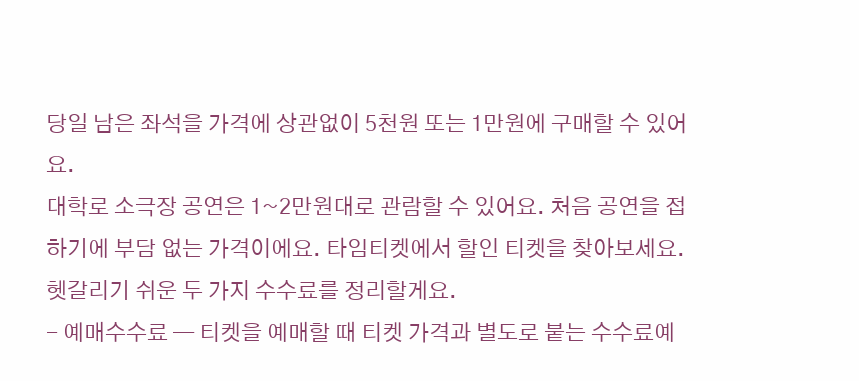당일 남은 좌석을 가격에 상관없이 5천원 또는 1만원에 구매할 수 있어요.
대학로 소극장 공연은 1~2만원대로 관람할 수 있어요. 처음 공연을 접하기에 부담 없는 가격이에요. 타임티켓에서 할인 티켓을 찾아보세요.
헷갈리기 쉬운 두 가지 수수료를 정리할게요.
- 예매수수료 — 티켓을 예매할 때 티켓 가격과 별도로 붙는 수수료예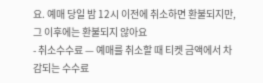요. 예매 당일 밤 12시 이전에 취소하면 환불되지만, 그 이후에는 환불되지 않아요
- 취소수수료 — 예매를 취소할 때 티켓 금액에서 차감되는 수수료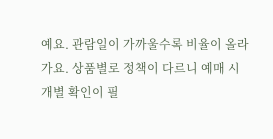예요. 관람일이 가까울수록 비율이 올라가요. 상품별로 정책이 다르니 예매 시 개별 확인이 필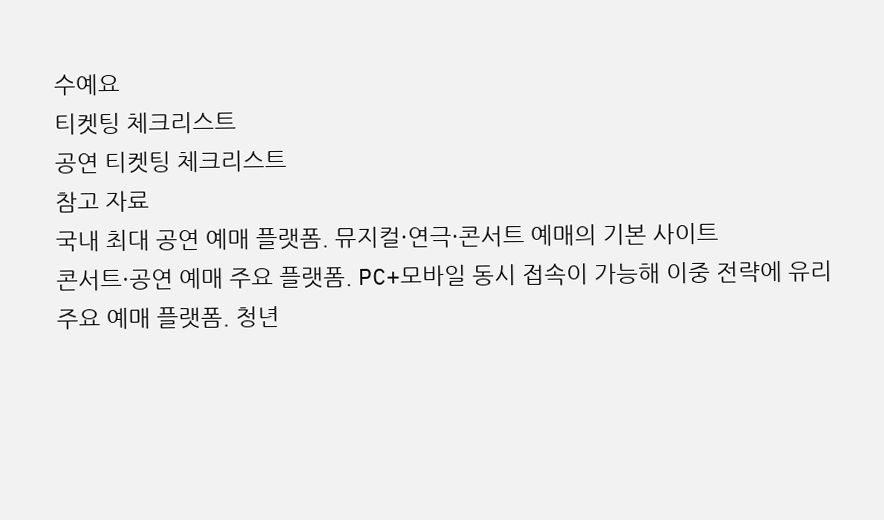수예요
티켓팅 체크리스트
공연 티켓팅 체크리스트
참고 자료
국내 최대 공연 예매 플랫폼. 뮤지컬·연극·콘서트 예매의 기본 사이트
콘서트·공연 예매 주요 플랫폼. PC+모바일 동시 접속이 가능해 이중 전략에 유리
주요 예매 플랫폼. 청년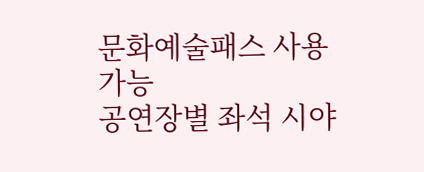문화예술패스 사용 가능
공연장별 좌석 시야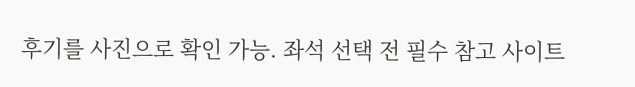후기를 사진으로 확인 가능. 좌석 선택 전 필수 참고 사이트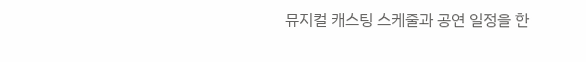뮤지컬 캐스팅 스케줄과 공연 일정을 한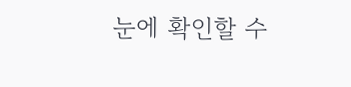눈에 확인할 수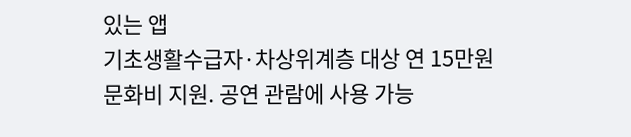있는 앱
기초생활수급자·차상위계층 대상 연 15만원 문화비 지원. 공연 관람에 사용 가능